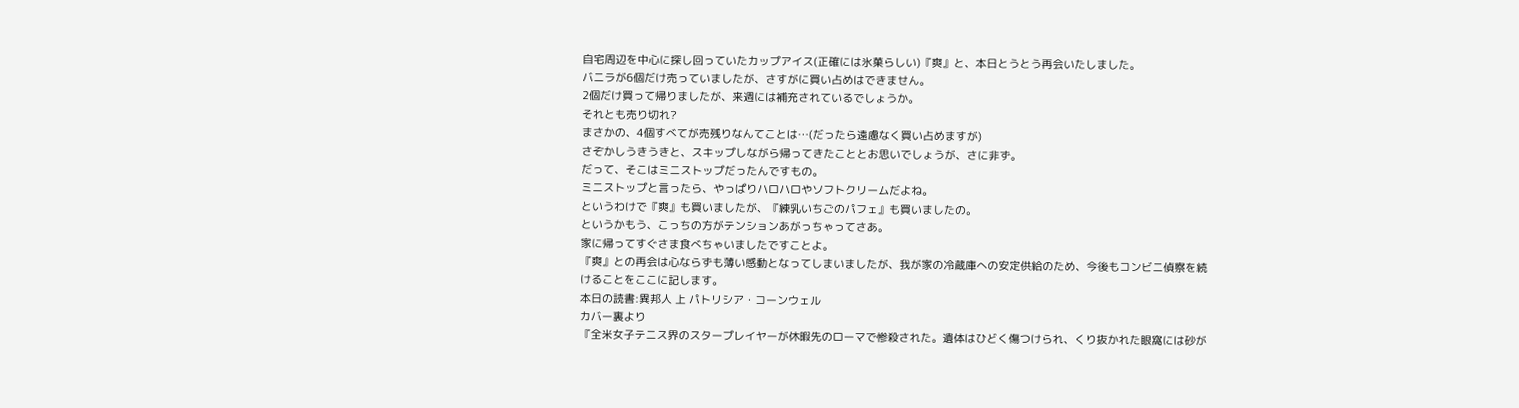自宅周辺を中心に探し回っていたカップアイス(正確には氷菓らしい)『爽』と、本日とうとう再会いたしました。
バニラが6個だけ売っていましたが、さすがに買い占めはできません。
2個だけ買って帰りましたが、来週には補充されているでしょうか。
それとも売り切れ?
まさかの、4個すべてが売残りなんてことは…(だったら遠慮なく買い占めますが)
さぞかしうきうきと、スキップしながら帰ってきたこととお思いでしょうが、さに非ず。
だって、そこはミニストップだったんですもの。
ミニストップと言ったら、やっぱりハロハロやソフトクリームだよね。
というわけで『爽』も買いましたが、『練乳いちごのパフェ』も買いましたの。
というかもう、こっちの方がテンションあがっちゃってさあ。
家に帰ってすぐさま食べちゃいましたですことよ。
『爽』との再会は心ならずも薄い感動となってしまいましたが、我が家の冷蔵庫への安定供給のため、今後もコンビニ偵察を続けることをここに記します。
本日の読書:異邦人 上 パトリシア・コーンウェル
カバー裏より
『全米女子テニス界のスタープレイヤーが休暇先のローマで惨殺された。遺体はひどく傷つけられ、くり抜かれた眼窩には砂が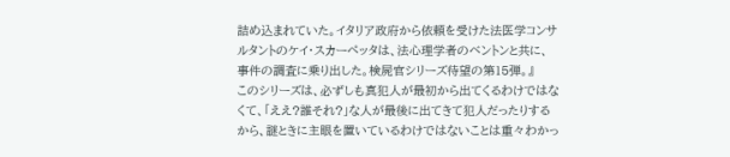詰め込まれていた。イタリア政府から依頼を受けた法医学コンサルタントのケイ・スカーペッタは、法心理学者のベントンと共に、事件の調査に乗り出した。検屍官シリーズ待望の第15弾。』
このシリーズは、必ずしも真犯人が最初から出てくるわけではなくて、「ええ?誰それ?」な人が最後に出てきて犯人だったりするから、謎ときに主眼を置いているわけではないことは重々わかっ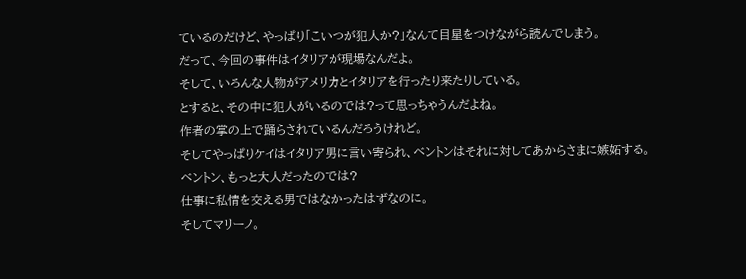ているのだけど、やっぱり「こいつが犯人か?」なんて目星をつけながら読んでしまう。
だって、今回の事件はイタリアが現場なんだよ。
そして、いろんな人物がアメリカとイタリアを行ったり来たりしている。
とすると、その中に犯人がいるのでは?って思っちゃうんだよね。
作者の掌の上で踊らされているんだろうけれど。
そしてやっぱりケイはイタリア男に言い寄られ、ベントンはそれに対してあからさまに嫉妬する。
ベントン、もっと大人だったのでは?
仕事に私情を交える男ではなかったはずなのに。
そしてマリーノ。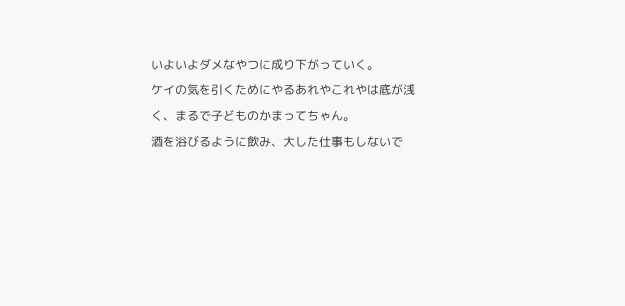いよいよダメなやつに成り下がっていく。
ケイの気を引くためにやるあれやこれやは底が浅く、まるで子どものかまってちゃん。
酒を浴びるように飲み、大した仕事もしないで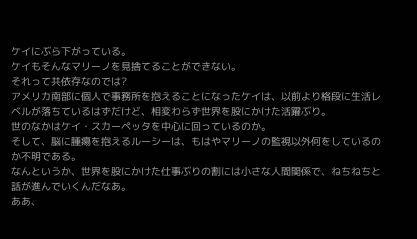ケイにぶら下がっている。
ケイもそんなマリーノを見捨てることができない。
それって共依存なのでは?
アメリカ南部に個人で事務所を抱えることになったケイは、以前より格段に生活レベルが落ちているはずだけど、相変わらず世界を股にかけた活躍ぶり。
世のなかはケイ・スカーペッタを中心に回っているのか。
そして、脳に腫瘍を抱えるルーシーは、もはやマリーノの監視以外何をしているのか不明である。
なんというか、世界を股にかけた仕事ぶりの割には小さな人間関係で、ねちねちと話が進んでいくんだなあ。
ああ、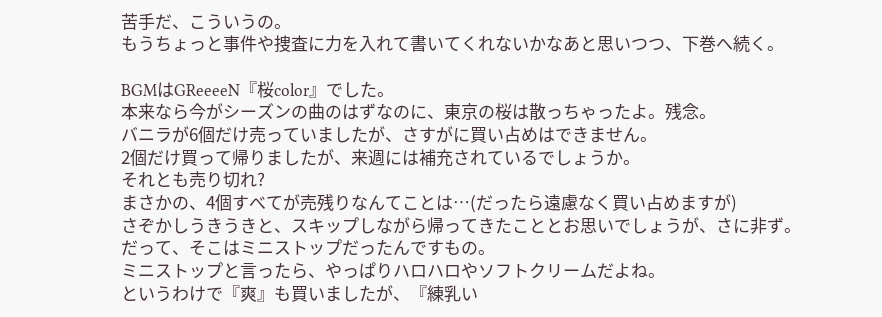苦手だ、こういうの。
もうちょっと事件や捜査に力を入れて書いてくれないかなあと思いつつ、下巻へ続く。

BGMはGReeeeN『桜color』でした。
本来なら今がシーズンの曲のはずなのに、東京の桜は散っちゃったよ。残念。
バニラが6個だけ売っていましたが、さすがに買い占めはできません。
2個だけ買って帰りましたが、来週には補充されているでしょうか。
それとも売り切れ?
まさかの、4個すべてが売残りなんてことは…(だったら遠慮なく買い占めますが)
さぞかしうきうきと、スキップしながら帰ってきたこととお思いでしょうが、さに非ず。
だって、そこはミニストップだったんですもの。
ミニストップと言ったら、やっぱりハロハロやソフトクリームだよね。
というわけで『爽』も買いましたが、『練乳い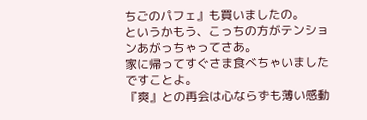ちごのパフェ』も買いましたの。
というかもう、こっちの方がテンションあがっちゃってさあ。
家に帰ってすぐさま食べちゃいましたですことよ。
『爽』との再会は心ならずも薄い感動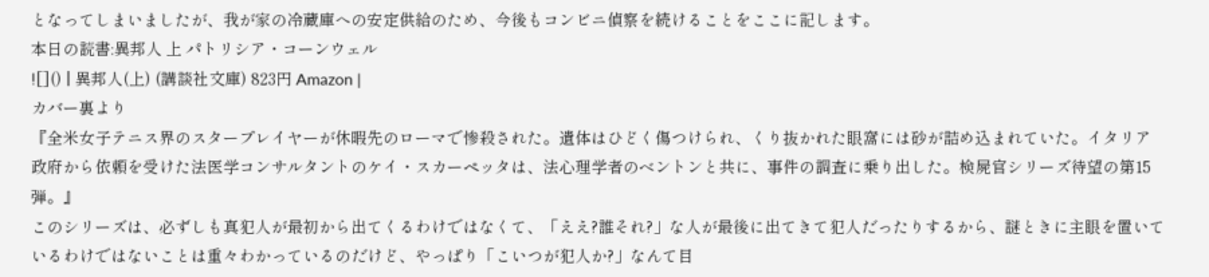となってしまいましたが、我が家の冷蔵庫への安定供給のため、今後もコンビニ偵察を続けることをここに記します。
本日の読書:異邦人 上 パトリシア・コーンウェル
![]() | 異邦人(上) (講談社文庫) 823円 Amazon |
カバー裏より
『全米女子テニス界のスタープレイヤーが休暇先のローマで惨殺された。遺体はひどく傷つけられ、くり抜かれた眼窩には砂が詰め込まれていた。イタリア政府から依頼を受けた法医学コンサルタントのケイ・スカーペッタは、法心理学者のベントンと共に、事件の調査に乗り出した。検屍官シリーズ待望の第15弾。』
このシリーズは、必ずしも真犯人が最初から出てくるわけではなくて、「ええ?誰それ?」な人が最後に出てきて犯人だったりするから、謎ときに主眼を置いているわけではないことは重々わかっているのだけど、やっぱり「こいつが犯人か?」なんて目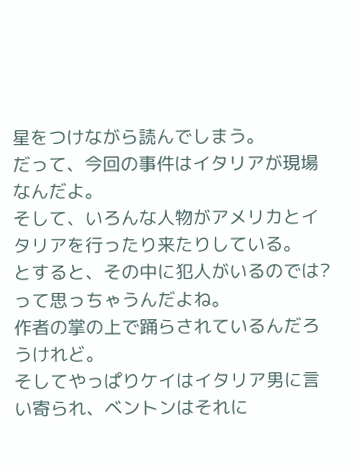星をつけながら読んでしまう。
だって、今回の事件はイタリアが現場なんだよ。
そして、いろんな人物がアメリカとイタリアを行ったり来たりしている。
とすると、その中に犯人がいるのでは?って思っちゃうんだよね。
作者の掌の上で踊らされているんだろうけれど。
そしてやっぱりケイはイタリア男に言い寄られ、ベントンはそれに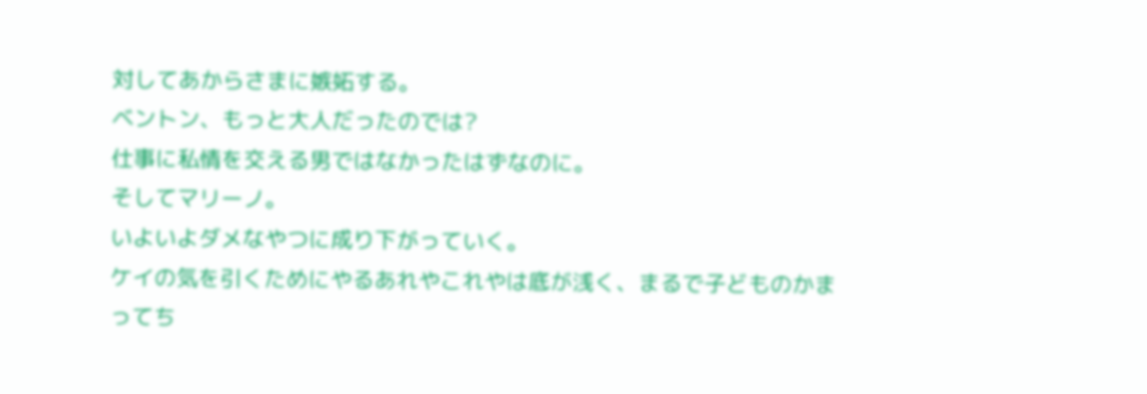対してあからさまに嫉妬する。
ベントン、もっと大人だったのでは?
仕事に私情を交える男ではなかったはずなのに。
そしてマリーノ。
いよいよダメなやつに成り下がっていく。
ケイの気を引くためにやるあれやこれやは底が浅く、まるで子どものかまってち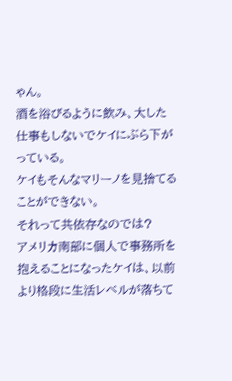ゃん。
酒を浴びるように飲み、大した仕事もしないでケイにぶら下がっている。
ケイもそんなマリーノを見捨てることができない。
それって共依存なのでは?
アメリカ南部に個人で事務所を抱えることになったケイは、以前より格段に生活レベルが落ちて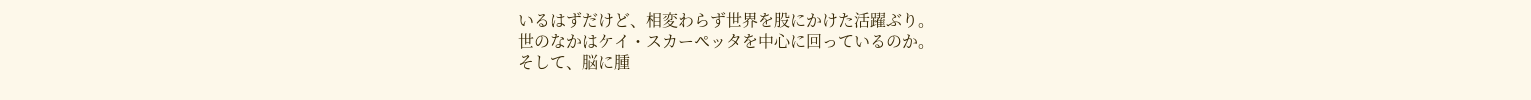いるはずだけど、相変わらず世界を股にかけた活躍ぶり。
世のなかはケイ・スカーペッタを中心に回っているのか。
そして、脳に腫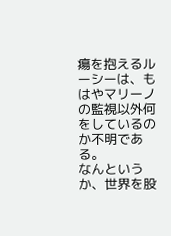瘍を抱えるルーシーは、もはやマリーノの監視以外何をしているのか不明である。
なんというか、世界を股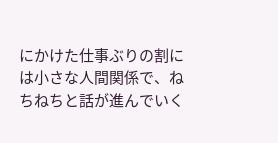にかけた仕事ぶりの割には小さな人間関係で、ねちねちと話が進んでいく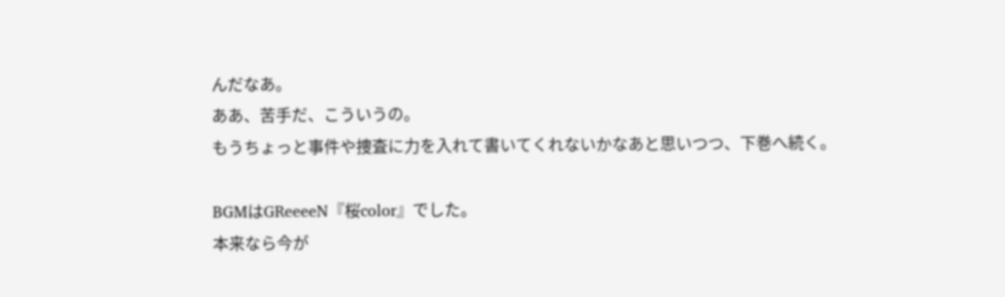んだなあ。
ああ、苦手だ、こういうの。
もうちょっと事件や捜査に力を入れて書いてくれないかなあと思いつつ、下巻へ続く。

BGMはGReeeeN『桜color』でした。
本来なら今が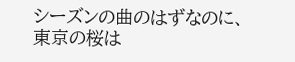シーズンの曲のはずなのに、東京の桜は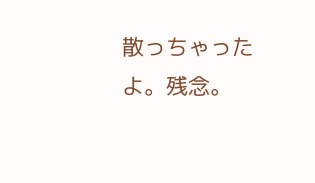散っちゃったよ。残念。